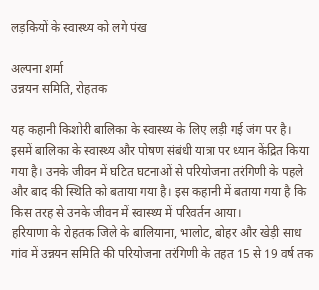लड़कियों के स्वास्थ्य को लगे पंख

अल्पना शर्मा
उन्नयन समिति, रोहतक

यह कहानी किशोरी बालिका के स्वास्थ्य के लिए लड़ी गई जंग पर है। इसमें बालिका के स्वास्थ्य और पोषण संबंधी यात्रा पर ध्यान केंद्रित किया गया है। उनके जीवन में घटित घटनाओं से परियोजना तरंगिणी के पहले और बाद की स्थिति को बताया गया है। इस कहानी में बताया गया है कि किस तरह से उनके जीवन में स्वास्थ्य में परिवर्तन आया।
हरियाणा के रोहतक जिले के बालियाना, भालोट, बोहर और खेड़ी साध गांव में उन्नयन समिति की परियोजना तरंगिणी के तहत 15 से 19 वर्ष तक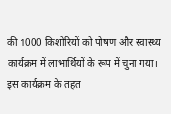की 1000 किशोरियों को पोषण और स्वास्थ्य कार्यक्रम में लाभार्थियों के रूप में चुना गया। इस कार्यक्रम के तहत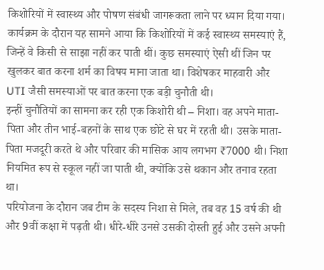किशोरियों में स्वास्थ्य और पोषण संबंधी जागरूकता लाने पर ध्यान दिया गया।
कार्यक्रम के दौरान यह सामने आया कि किशोरियों में कई स्वास्थ्य समस्याएं हैं, जिन्हें वे किसी से साझा नहीं कर पाती थीं। कुछ समस्याएं ऐसी थीं जिन पर खुलकर बात करना शर्म का विषय माना जाता था। विशेषकर माहवारी और UTI जैसी समस्याओं पर बात करना एक बड़ी चुनौती थी।
इन्हीं चुनौतियों का सामना कर रही एक किशोरी थी – निशा। वह अपने माता-पिता और तीन भाई-बहनों के साथ एक छोटे से घर में रहती थी। उसके माता-पिता मजदूरी करते थे और परिवार की मासिक आय लगभग ₹7000 थी। निशा नियमित रूप से स्कूल नहीं जा पाती थी, क्योंकि उसे थकान और तनाव रहता था।
परियोजना के दौरान जब टीम के सदस्य निशा से मिले, तब वह 15 वर्ष की थी और 9वीं कक्षा में पढ़ती थी। धीरे-धीरे उनसे उसकी दोस्ती हुई और उसने अपनी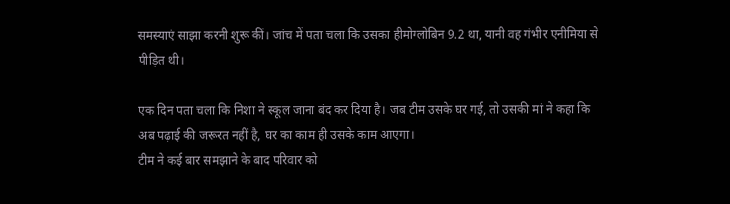समस्याएं साझा करनी शुरू कीं। जांच में पता चला कि उसका हीमोग्लोबिन 9.2 था, यानी वह गंभीर एनीमिया से पीड़ित थी।

एक दिन पता चला कि निशा ने स्कूल जाना बंद कर दिया है। जब टीम उसके घर गई, तो उसकी मां ने कहा कि अब पढ़ाई की जरूरत नहीं है, घर का काम ही उसके काम आएगा।
टीम ने कई बार समझाने के बाद परिवार को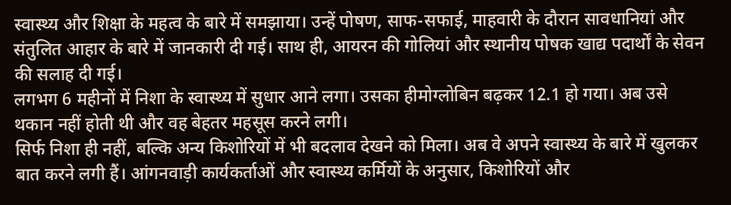स्वास्थ्य और शिक्षा के महत्व के बारे में समझाया। उन्हें पोषण, साफ-सफाई, माहवारी के दौरान सावधानियां और संतुलित आहार के बारे में जानकारी दी गई। साथ ही, आयरन की गोलियां और स्थानीय पोषक खाद्य पदार्थों के सेवन की सलाह दी गई।
लगभग 6 महीनों में निशा के स्वास्थ्य में सुधार आने लगा। उसका हीमोग्लोबिन बढ़कर 12.1 हो गया। अब उसे थकान नहीं होती थी और वह बेहतर महसूस करने लगी।
सिर्फ निशा ही नहीं, बल्कि अन्य किशोरियों में भी बदलाव देखने को मिला। अब वे अपने स्वास्थ्य के बारे में खुलकर बात करने लगी हैं। आंगनवाड़ी कार्यकर्ताओं और स्वास्थ्य कर्मियों के अनुसार, किशोरियों और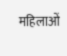महिलाओं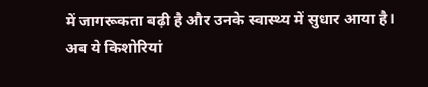में जागरूकता बढ़ी है और उनके स्वास्थ्य में सुधार आया है।
अब ये किशोरियां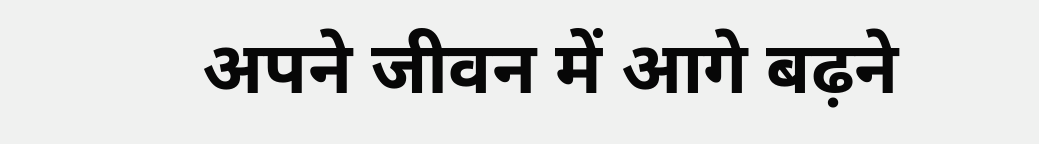अपने जीवन में आगे बढ़ने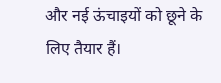और नई ऊंचाइयों को छूने के लिए तैयार हैं।